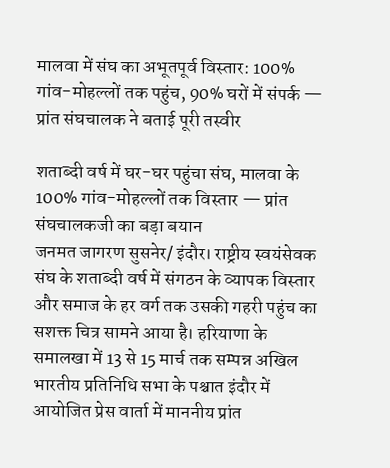मालवा में संघ का अभूतपूर्व विस्तार: 100% गांव-मोहल्लों तक पहुंच, 90% घरों में संपर्क — प्रांत संघचालक ने बताई पूरी तस्वीर

शताब्दी वर्ष में घर-घर पहुंचा संघ, मालवा के 100% गांव-मोहल्लों तक विस्तार — प्रांत संघचालकजी का बड़ा बयान
जनमत जागरण सुसनेर/ इंदौर। राष्ट्रीय स्वयंसेवक संघ के शताब्दी वर्ष में संगठन के व्यापक विस्तार और समाज के हर वर्ग तक उसकी गहरी पहुंच का सशक्त चित्र सामने आया है। हरियाणा के समालखा में 13 से 15 मार्च तक सम्पन्न अखिल भारतीय प्रतिनिधि सभा के पश्चात इंदौर में आयोजित प्रेस वार्ता में माननीय प्रांत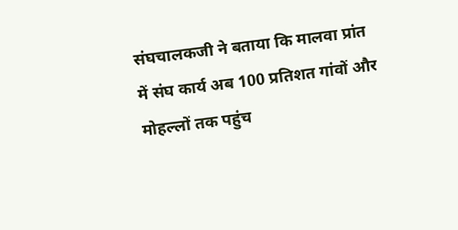संघचालकजी ने बताया कि मालवा प्रांत में संघ कार्य अब 100 प्रतिशत गांवों और मोहल्लों तक पहुंच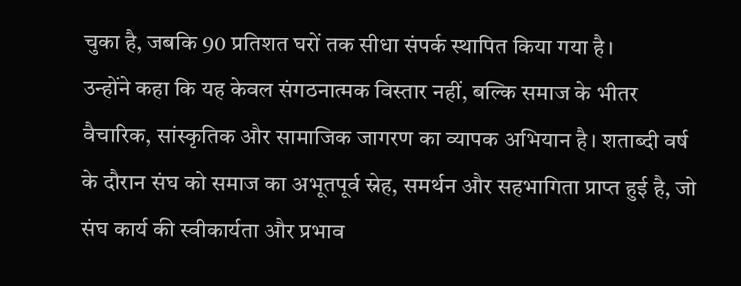चुका है, जबकि 90 प्रतिशत घरों तक सीधा संपर्क स्थापित किया गया है।
उन्होंने कहा कि यह केवल संगठनात्मक विस्तार नहीं, बल्कि समाज के भीतर वैचारिक, सांस्कृतिक और सामाजिक जागरण का व्यापक अभियान है। शताब्दी वर्ष के दौरान संघ को समाज का अभूतपूर्व स्नेह, समर्थन और सहभागिता प्राप्त हुई है, जो संघ कार्य की स्वीकार्यता और प्रभाव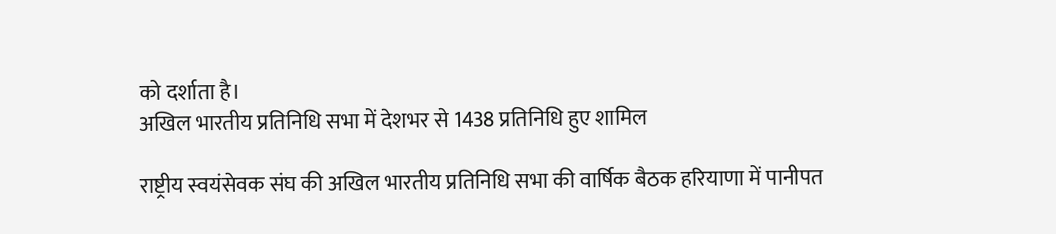को दर्शाता है।
अखिल भारतीय प्रतिनिधि सभा में देशभर से 1438 प्रतिनिधि हुए शामिल

राष्ट्रीय स्वयंसेवक संघ की अखिल भारतीय प्रतिनिधि सभा की वार्षिक बैठक हरियाणा में पानीपत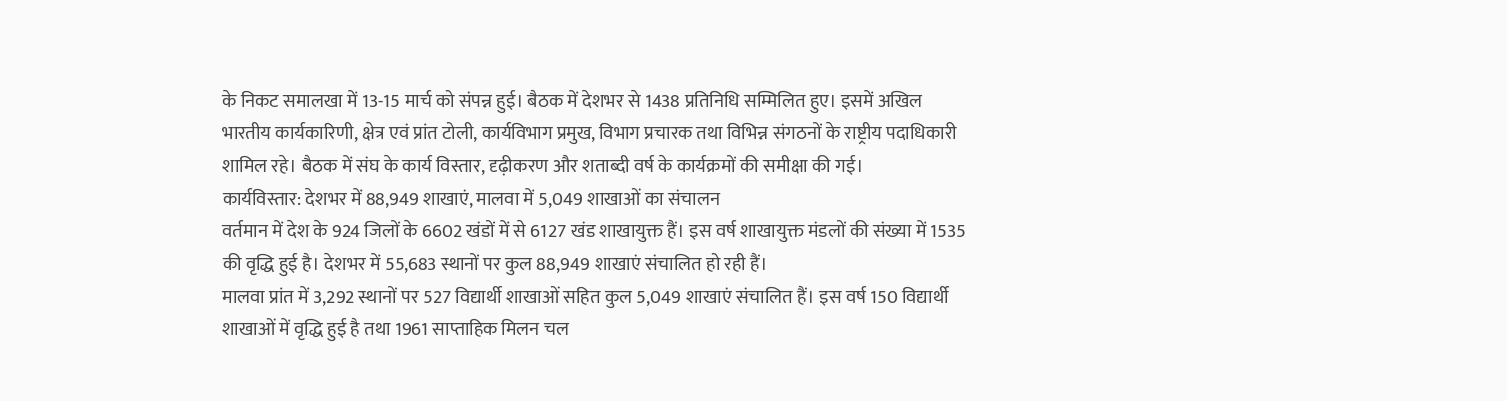के निकट समालखा में 13-15 मार्च को संपन्न हुई। बैठक में देशभर से 1438 प्रतिनिधि सम्मिलित हुए। इसमें अखिल भारतीय कार्यकारिणी, क्षेत्र एवं प्रांत टोली, कार्यविभाग प्रमुख, विभाग प्रचारक तथा विभिन्न संगठनों के राष्ट्रीय पदाधिकारी शामिल रहे। बैठक में संघ के कार्य विस्तार, दृढ़ीकरण और शताब्दी वर्ष के कार्यक्रमों की समीक्षा की गई।
कार्यविस्तार: देशभर में 88,949 शाखाएं, मालवा में 5,049 शाखाओं का संचालन
वर्तमान में देश के 924 जिलों के 6602 खंडों में से 6127 खंड शाखायुक्त हैं। इस वर्ष शाखायुक्त मंडलों की संख्या में 1535 की वृद्धि हुई है। देशभर में 55,683 स्थानों पर कुल 88,949 शाखाएं संचालित हो रही हैं।
मालवा प्रांत में 3,292 स्थानों पर 527 विद्यार्थी शाखाओं सहित कुल 5,049 शाखाएं संचालित हैं। इस वर्ष 150 विद्यार्थी शाखाओं में वृद्धि हुई है तथा 1961 साप्ताहिक मिलन चल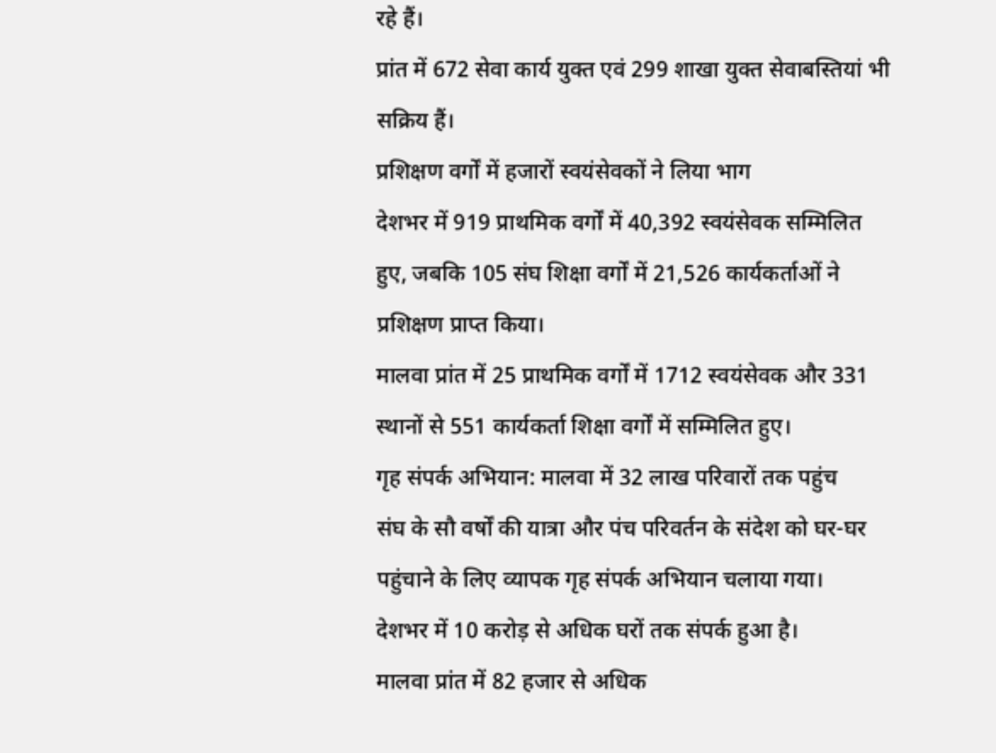रहे हैं।
प्रांत में 672 सेवा कार्य युक्त एवं 299 शाखा युक्त सेवाबस्तियां भी सक्रिय हैं।
प्रशिक्षण वर्गों में हजारों स्वयंसेवकों ने लिया भाग
देशभर में 919 प्राथमिक वर्गों में 40,392 स्वयंसेवक सम्मिलित हुए, जबकि 105 संघ शिक्षा वर्गों में 21,526 कार्यकर्ताओं ने प्रशिक्षण प्राप्त किया।
मालवा प्रांत में 25 प्राथमिक वर्गों में 1712 स्वयंसेवक और 331 स्थानों से 551 कार्यकर्ता शिक्षा वर्गों में सम्मिलित हुए।
गृह संपर्क अभियान: मालवा में 32 लाख परिवारों तक पहुंच
संघ के सौ वर्षों की यात्रा और पंच परिवर्तन के संदेश को घर-घर पहुंचाने के लिए व्यापक गृह संपर्क अभियान चलाया गया।
देशभर में 10 करोड़ से अधिक घरों तक संपर्क हुआ है।
मालवा प्रांत में 82 हजार से अधिक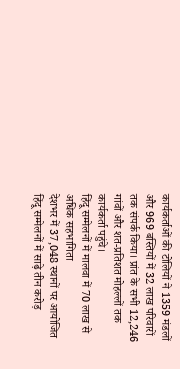कार्यकर्ताओं की टोलियों ने 1359 मंडलों और 969 बस्तियों में 32 लाख परिवारों तक संपर्क किया। प्रांत के सभी 12,246 गांवों और शत-प्रतिशत मोहल्लों तक कार्यकर्ता पहुंचे।
हिंदू सम्मेलनों में मालवा में 70 लाख से अधिक सहभागिता
देशभर में 37,048 स्थानों पर आयोजित हिंदू सम्मेलनों में साढ़े तीन करोड़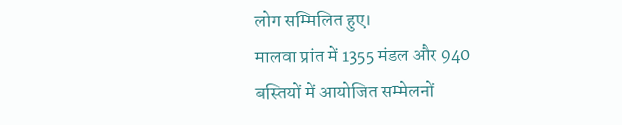लोग सम्मिलित हुए।
मालवा प्रांत में 1355 मंडल और 940 बस्तियों में आयोजित सम्मेलनों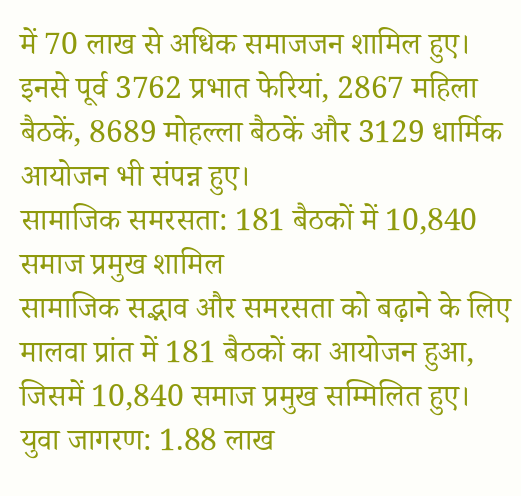में 70 लाख से अधिक समाजजन शामिल हुए।
इनसे पूर्व 3762 प्रभात फेरियां, 2867 महिला बैठकें, 8689 मोहल्ला बैठकें और 3129 धार्मिक आयोजन भी संपन्न हुए।
सामाजिक समरसता: 181 बैठकों में 10,840 समाज प्रमुख शामिल
सामाजिक सद्भाव और समरसता को बढ़ाने के लिए मालवा प्रांत में 181 बैठकों का आयोजन हुआ, जिसमें 10,840 समाज प्रमुख सम्मिलित हुए।
युवा जागरण: 1.88 लाख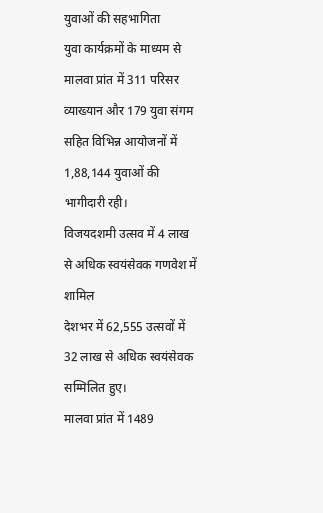युवाओं की सहभागिता
युवा कार्यक्रमों के माध्यम से मालवा प्रांत में 311 परिसर व्याख्यान और 179 युवा संगम सहित विभिन्न आयोजनों में 1,88,144 युवाओं की भागीदारी रही।
विजयदशमी उत्सव में 4 लाख से अधिक स्वयंसेवक गणवेश में शामिल
देशभर में 62,555 उत्सवों में 32 लाख से अधिक स्वयंसेवक सम्मिलित हुए।
मालवा प्रांत में 1489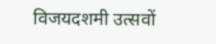विजयदशमी उत्सवों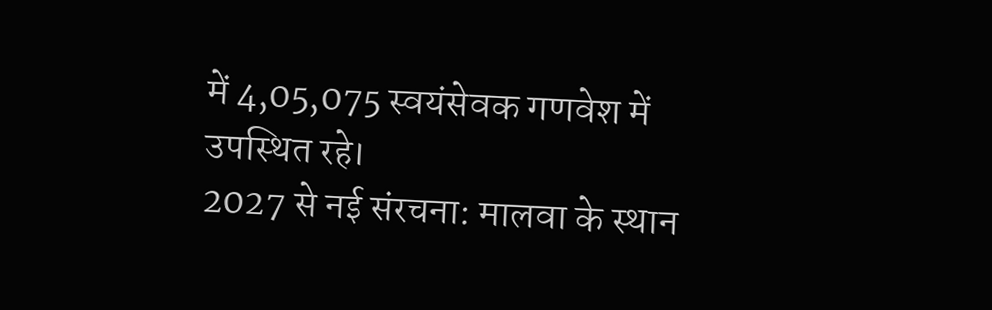में 4,05,075 स्वयंसेवक गणवेश में उपस्थित रहे।
2027 से नई संरचना: मालवा के स्थान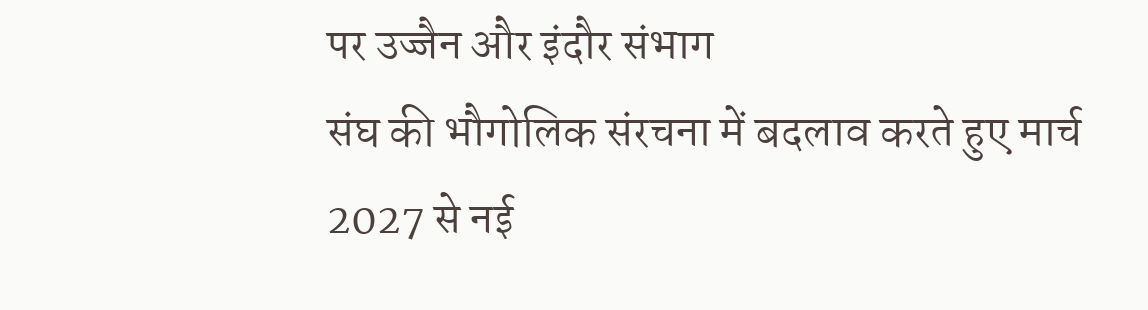पर उज्जैन और इंदौर संभाग
संघ की भौगोलिक संरचना में बदलाव करते हुए मार्च 2027 से नई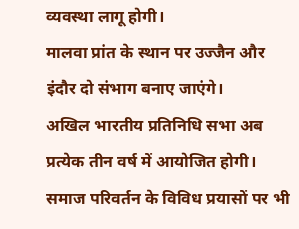व्यवस्था लागू होगी।
मालवा प्रांत के स्थान पर उज्जैन और इंदौर दो संभाग बनाए जाएंगे।
अखिल भारतीय प्रतिनिधि सभा अब प्रत्येक तीन वर्ष में आयोजित होगी।
समाज परिवर्तन के विविध प्रयासों पर भी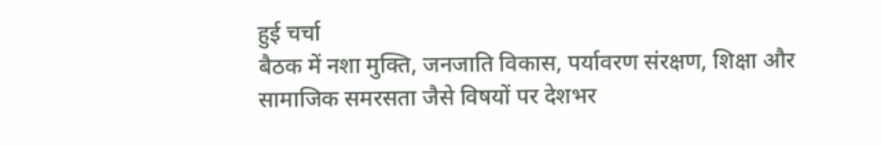हुई चर्चा
बैठक में नशा मुक्ति, जनजाति विकास, पर्यावरण संरक्षण, शिक्षा और सामाजिक समरसता जैसे विषयों पर देशभर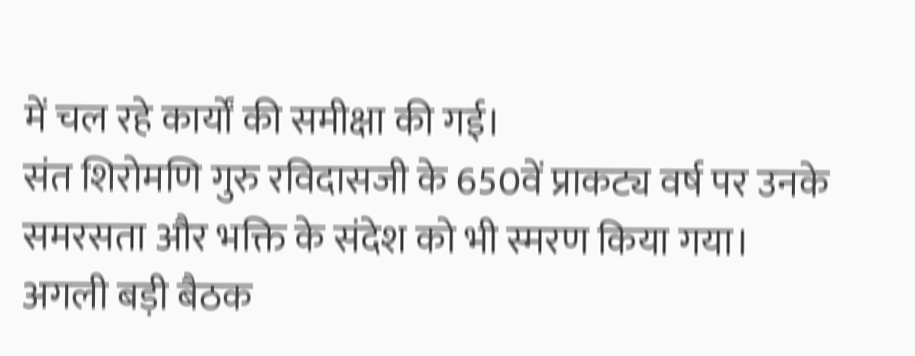में चल रहे कार्यों की समीक्षा की गई।
संत शिरोमणि गुरु रविदासजी के 650वें प्राकट्य वर्ष पर उनके समरसता और भक्ति के संदेश को भी स्मरण किया गया।
अगली बड़ी बैठक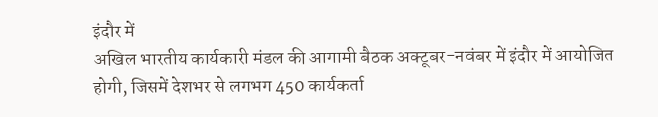इंदौर में
अखिल भारतीय कार्यकारी मंडल की आगामी बैठक अक्टूबर-नवंबर में इंदौर में आयोजित होगी, जिसमें देशभर से लगभग 450 कार्यकर्ता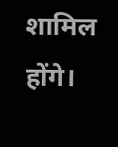शामिल होंगे।